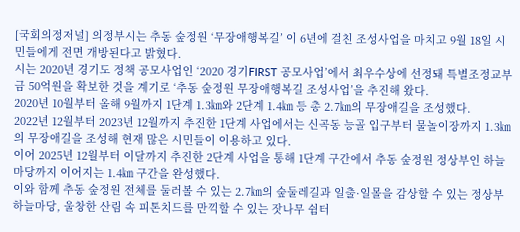[국회의정저널] 의정부시는 추동 숲정원 ‘무장애행복길’ 이 6년에 걸친 조성사업을 마치고 9월 18일 시민들에게 전면 개방된다고 밝혔다.
시는 2020년 경기도 정책 공모사업인 ‘2020 경기FIRST 공모사업’에서 최우수상에 선정돼 특별조정교부금 50억원을 확보한 것을 계기로 ‘추동 숲정원 무장애행복길 조성사업’을 추진해 왔다.
2020년 10월부터 올해 9월까지 1단계 1.3㎞와 2단계 1.4㎞ 등 총 2.7㎞의 무장애길을 조성했다.
2022년 12월부터 2023년 12월까지 추진한 1단계 사업에서는 신곡동 능골 입구부터 물놀이장까지 1.3㎞의 무장애길을 조성해 현재 많은 시민들이 이용하고 있다.
이어 2025년 12월부터 이달까지 추진한 2단계 사업을 통해 1단계 구간에서 추동 숲정원 정상부인 하늘마당까지 이어지는 1.4㎞ 구간을 완성했다.
이와 함께 추동 숲정원 전체를 둘러볼 수 있는 2.7㎞의 숲둘레길과 일출·일몰을 감상할 수 있는 정상부 하늘마당, 울창한 산림 속 피톤치드를 만끽할 수 있는 잣나무 쉼터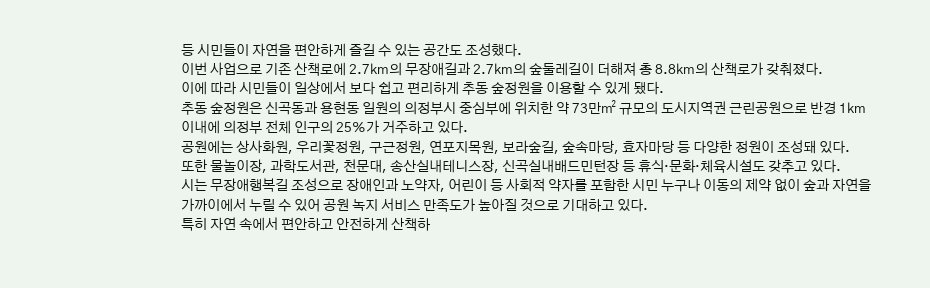등 시민들이 자연을 편안하게 즐길 수 있는 공간도 조성했다.
이번 사업으로 기존 산책로에 2.7㎞의 무장애길과 2.7㎞의 숲둘레길이 더해져 총 8.8㎞의 산책로가 갖춰졌다.
이에 따라 시민들이 일상에서 보다 쉽고 편리하게 추동 숲정원을 이용할 수 있게 됐다.
추동 숲정원은 신곡동과 용현동 일원의 의정부시 중심부에 위치한 약 73만㎡ 규모의 도시지역권 근린공원으로 반경 1㎞ 이내에 의정부 전체 인구의 25%가 거주하고 있다.
공원에는 상사화원, 우리꽃정원, 구근정원, 연포지목원, 보라숲길, 숲속마당, 효자마당 등 다양한 정원이 조성돼 있다.
또한 물놀이장, 과학도서관, 천문대, 송산실내테니스장, 신곡실내배드민턴장 등 휴식·문화·체육시설도 갖추고 있다.
시는 무장애행복길 조성으로 장애인과 노약자, 어린이 등 사회적 약자를 포함한 시민 누구나 이동의 제약 없이 숲과 자연을 가까이에서 누릴 수 있어 공원 녹지 서비스 만족도가 높아질 것으로 기대하고 있다.
특히 자연 속에서 편안하고 안전하게 산책하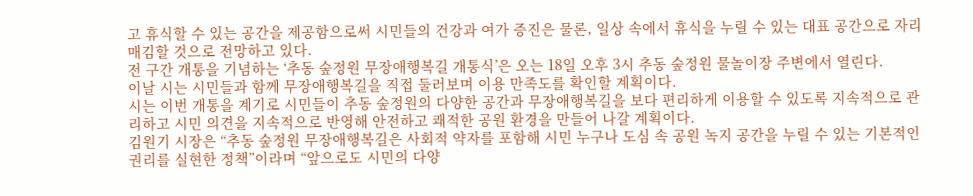고 휴식할 수 있는 공간을 제공함으로써 시민들의 건강과 여가 증진은 물론, 일상 속에서 휴식을 누릴 수 있는 대표 공간으로 자리매김할 것으로 전망하고 있다.
전 구간 개통을 기념하는 ‘추동 숲정원 무장애행복길 개통식’은 오는 18일 오후 3시 추동 숲정원 물놀이장 주변에서 열린다.
이날 시는 시민들과 함께 무장애행복길을 직접 둘러보며 이용 만족도를 확인할 계획이다.
시는 이번 개통을 계기로 시민들이 추동 숲정원의 다양한 공간과 무장애행복길을 보다 편리하게 이용할 수 있도록 지속적으로 관리하고 시민 의견을 지속적으로 반영해 안전하고 쾌적한 공원 환경을 만들어 나갈 계획이다.
김원기 시장은 “추동 숲정원 무장애행복길은 사회적 약자를 포함해 시민 누구나 도심 속 공원 녹지 공간을 누릴 수 있는 기본적인 권리를 실현한 정책”이라며 “앞으로도 시민의 다양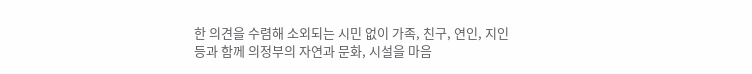한 의견을 수렴해 소외되는 시민 없이 가족, 친구, 연인, 지인 등과 함께 의정부의 자연과 문화, 시설을 마음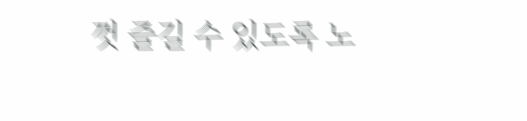껏 즐길 수 있도록 노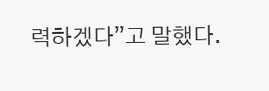력하겠다”고 말했다.